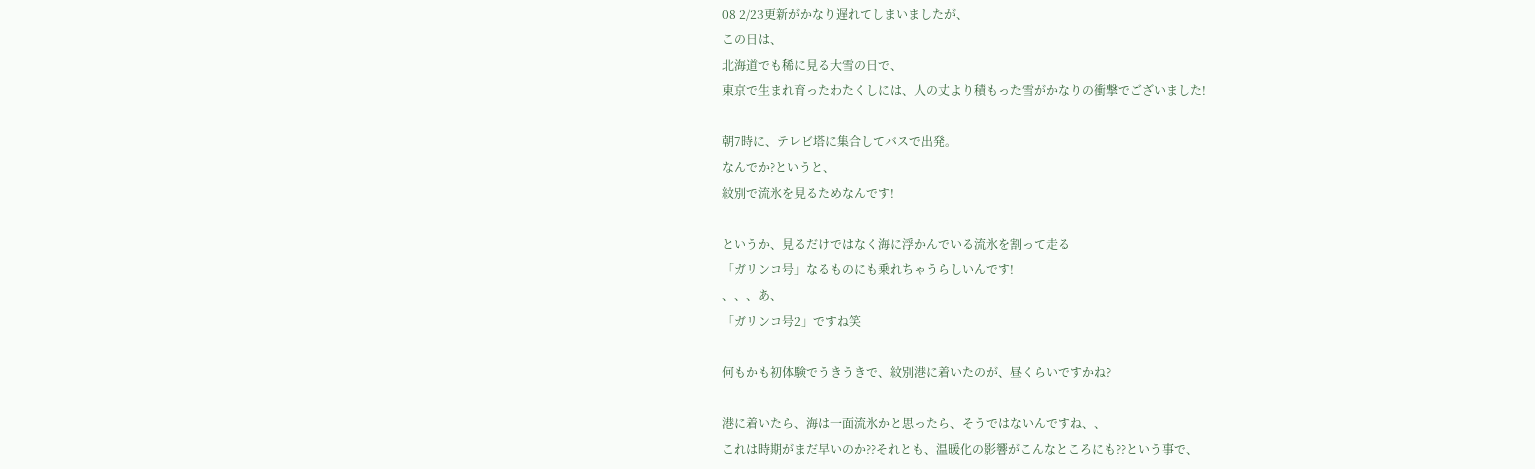08 2/23更新がかなり遅れてしまいましたが、
この日は、
北海道でも稀に見る大雪の日で、
東京で生まれ育ったわたくしには、人の丈より積もった雪がかなりの衝撃でございました!

朝7時に、テレビ塔に集合してバスで出発。
なんでか?というと、
紋別で流氷を見るためなんです!

というか、見るだけではなく海に浮かんでいる流氷を割って走る
「ガリンコ号」なるものにも乗れちゃうらしいんです!
、、、あ、
「ガリンコ号2」ですね笑

何もかも初体験でうきうきで、紋別港に着いたのが、昼くらいですかね?

港に着いたら、海は一面流氷かと思ったら、そうではないんですね、、
これは時期がまだ早いのか??それとも、温暖化の影響がこんなところにも??という事で、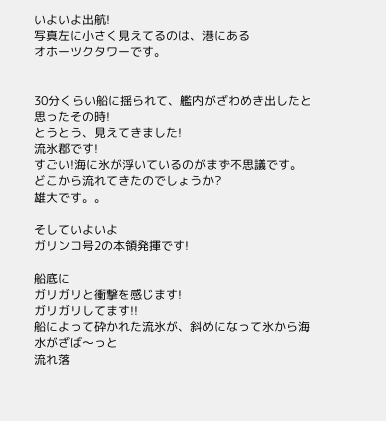いよいよ出航!
写真左に小さく見えてるのは、港にある
オホーツクタワーです。


30分くらい船に揺られて、艦内がざわめき出したと思ったその時!
とうとう、見えてきました!
流氷郡です!
すごい!海に氷が浮いているのがまず不思議です。
どこから流れてきたのでしょうか?
雄大です。。

そしていよいよ
ガリンコ号2の本領発揮です!

船底に
ガリガリと衝撃を感じます!
ガリガリしてます!!
船によって砕かれた流氷が、斜めになって氷から海水がざば〜っと
流れ落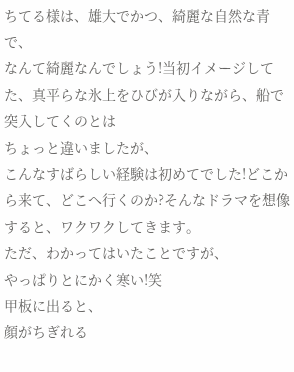ちてる様は、雄大でかつ、綺麗な自然な青で、
なんて綺麗なんでしょう!当初イメージしてた、真平らな氷上をひびが入りながら、船で突入してくのとは
ちょっと違いましたが、
こんなすばらしい経験は初めてでした!どこから来て、どこへ行くのか?そんなドラマを想像すると、ワクワクしてきます。
ただ、わかってはいたことですが、
やっぱりとにかく寒い!笑
甲板に出ると、
顔がちぎれる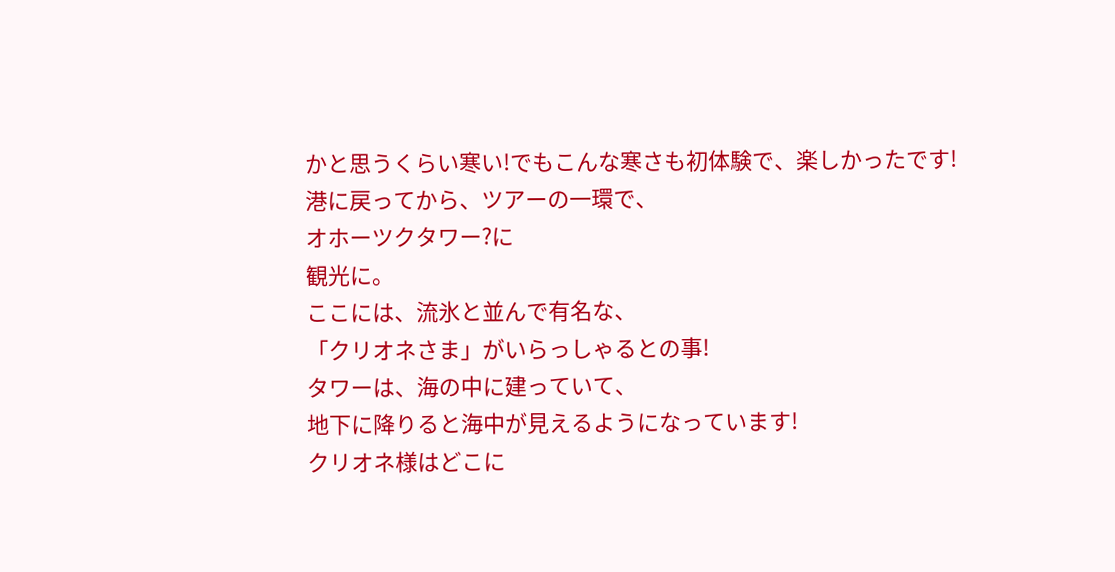かと思うくらい寒い!でもこんな寒さも初体験で、楽しかったです!
港に戻ってから、ツアーの一環で、
オホーツクタワー?に
観光に。
ここには、流氷と並んで有名な、
「クリオネさま」がいらっしゃるとの事!
タワーは、海の中に建っていて、
地下に降りると海中が見えるようになっています!
クリオネ様はどこに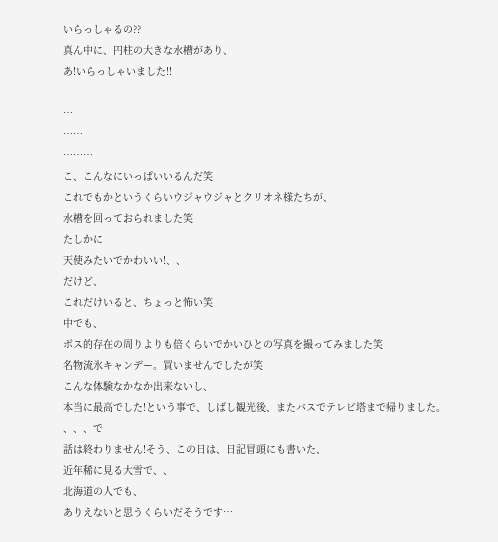いらっしゃるの??
真ん中に、円柱の大きな水槽があり、
あ!いらっしゃいました!!

…
……
………
こ、こんなにいっぱいいるんだ笑
これでもかというくらいウジャウジャとクリオネ様たちが、
水槽を回っておられました笑
たしかに
天使みたいでかわいい!、、
だけど、
これだけいると、ちょっと怖い笑
中でも、
ボス的存在の周りよりも倍くらいでかいひとの写真を撮ってみました笑
名物流氷キャンデー。買いませんでしたが笑
こんな体験なかなか出来ないし、
本当に最高でした!という事で、しばし観光後、またバスでテレビ塔まで帰りました。
、、、で
話は終わりません!そう、この日は、日記冒頭にも書いた、
近年稀に見る大雪で、、
北海道の人でも、
ありえないと思うくらいだそうです…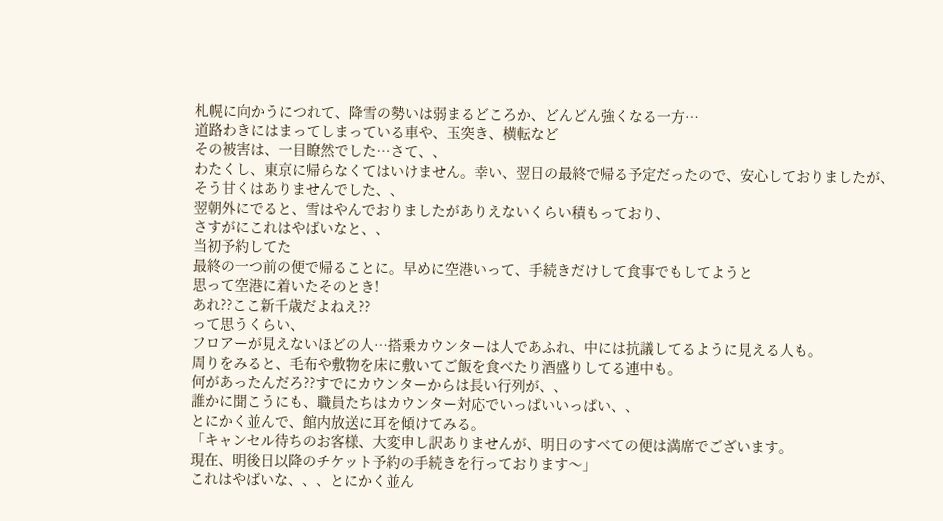札幌に向かうにつれて、降雪の勢いは弱まるどころか、どんどん強くなる一方…
道路わきにはまってしまっている車や、玉突き、横転など
その被害は、一目瞭然でした…さて、、
わたくし、東京に帰らなくてはいけません。幸い、翌日の最終で帰る予定だったので、安心しておりましたが、
そう甘くはありませんでした、、
翌朝外にでると、雪はやんでおりましたがありえないくらい積もっており、
さすがにこれはやばいなと、、
当初予約してた
最終の一つ前の便で帰ることに。早めに空港いって、手続きだけして食事でもしてようと
思って空港に着いたそのとき!
あれ??ここ新千歳だよねえ??
って思うくらい、
フロアーが見えないほどの人…搭乗カウンターは人であふれ、中には抗議してるように見える人も。
周りをみると、毛布や敷物を床に敷いてご飯を食べたり酒盛りしてる連中も。
何があったんだろ??すでにカウンターからは長い行列が、、
誰かに聞こうにも、職員たちはカウンター対応でいっぱいいっぱい、、
とにかく並んで、館内放送に耳を傾けてみる。
「キャンセル待ちのお客様、大変申し訳ありませんが、明日のすべての便は満席でございます。
現在、明後日以降のチケット予約の手続きを行っております〜」
これはやばいな、、、とにかく並ん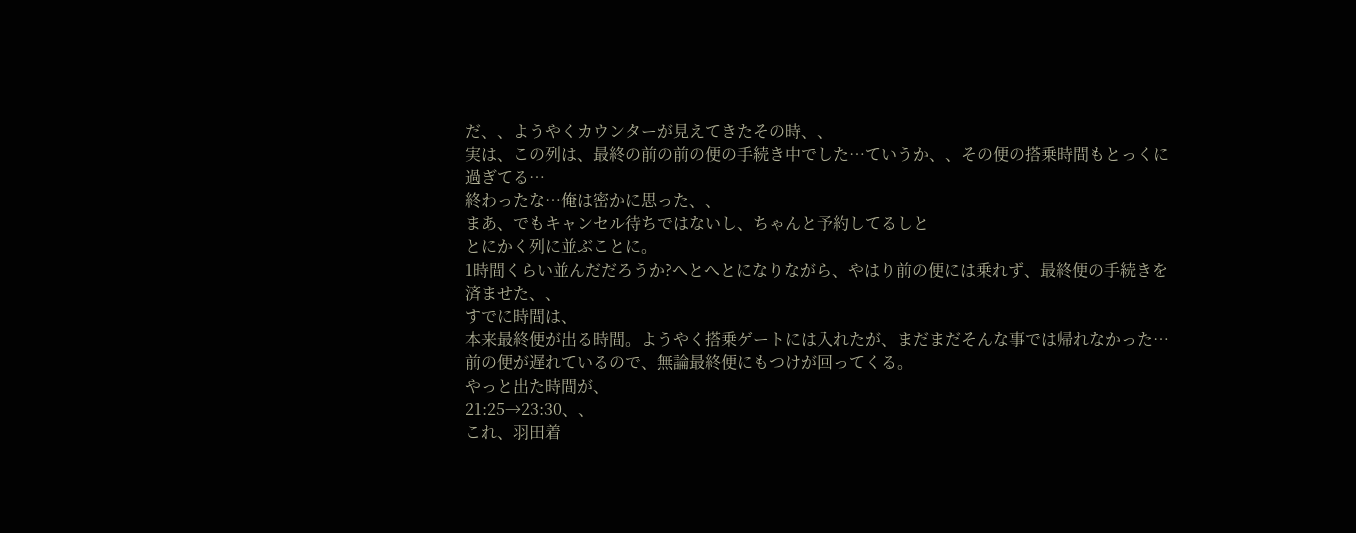だ、、ようやくカウンターが見えてきたその時、、
実は、この列は、最終の前の前の便の手続き中でした…ていうか、、その便の搭乗時間もとっくに過ぎてる…
終わったな…俺は密かに思った、、
まあ、でもキャンセル待ちではないし、ちゃんと予約してるしと
とにかく列に並ぶことに。
1時間くらい並んだだろうか?へとへとになりながら、やはり前の便には乗れず、最終便の手続きを済ませた、、
すでに時間は、
本来最終便が出る時間。ようやく搭乗ゲートには入れたが、まだまだそんな事では帰れなかった…
前の便が遅れているので、無論最終便にもつけが回ってくる。
やっと出た時間が、
21:25→23:30、、
これ、羽田着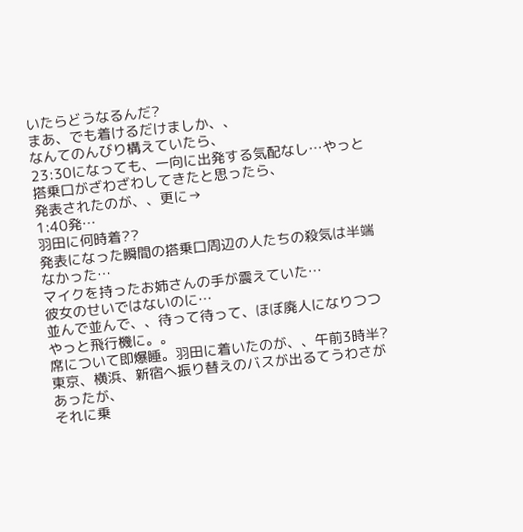いたらどうなるんだ?
まあ、でも着けるだけましか、、
なんてのんびり構えていたら、
23:30になっても、一向に出発する気配なし…やっと搭乗口がざわざわしてきたと思ったら、
発表されたのが、、更に→
1:40発…
羽田に何時着??
発表になった瞬間の搭乗口周辺の人たちの殺気は半端なかった…
マイクを持ったお姉さんの手が震えていた…
彼女のせいではないのに…
並んで並んで、、待って待って、ほぼ廃人になりつつやっと飛行機に。。
席について即爆睡。羽田に着いたのが、、午前3時半?
東京、横浜、新宿へ振り替えのバスが出るてうわさがあったが、
それに乗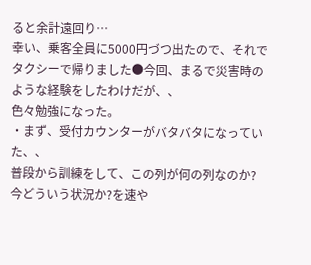ると余計遠回り…
幸い、乗客全員に5000円づつ出たので、それでタクシーで帰りました●今回、まるで災害時のような経験をしたわけだが、、
色々勉強になった。
・まず、受付カウンターがバタバタになっていた、、
普段から訓練をして、この列が何の列なのか?
今どういう状況か?を速や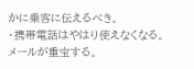かに乗客に伝えるべき。
・携帯電話はやはり使えなくなる。メールが重宝する。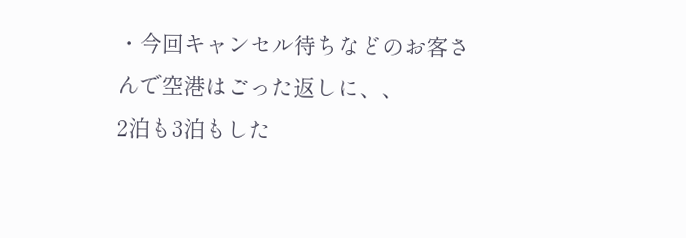・今回キャンセル待ちなどのお客さんで空港はごった返しに、、
2泊も3泊もした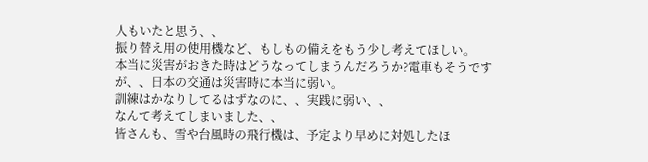人もいたと思う、、
振り替え用の使用機など、もしもの備えをもう少し考えてほしい。
本当に災害がおきた時はどうなってしまうんだろうか?電車もそうですが、、日本の交通は災害時に本当に弱い。
訓練はかなりしてるはずなのに、、実践に弱い、、
なんて考えてしまいました、、
皆さんも、雪や台風時の飛行機は、予定より早めに対処したほ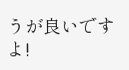うが良いですよ!